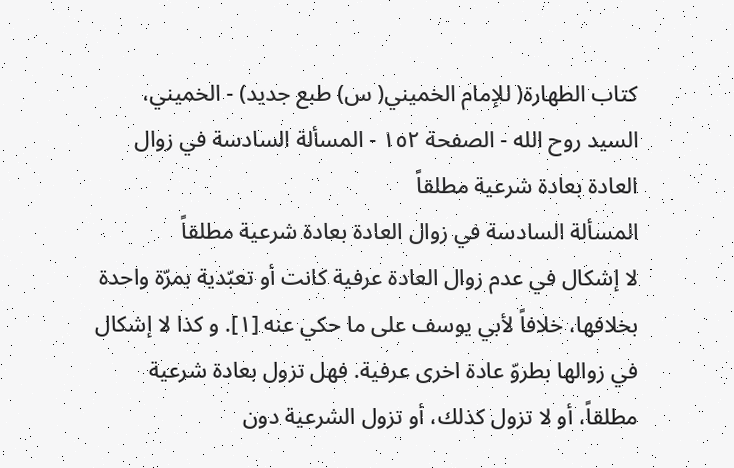كتاب الطهارة( للإمام الخميني( س) طبع جديد) - الخميني، السيد روح الله - الصفحة ١٥٢ - المسألة السادسة في زوال العادة بعادة شرعية مطلقاً
المسألة السادسة في زوال العادة بعادة شرعية مطلقاً
لا إشكال في عدم زوال العادة عرفية كانت أو تعبّدية بمرّة واحدة بخلافها، خلافاً لأبي يوسف على ما حكي عنه [١]. و كذا لا إشكال في زوالها بطروّ عادة اخرى عرفية. فهل تزول بعادة شرعية مطلقاً، أو لا تزول كذلك، أو تزول الشرعية دون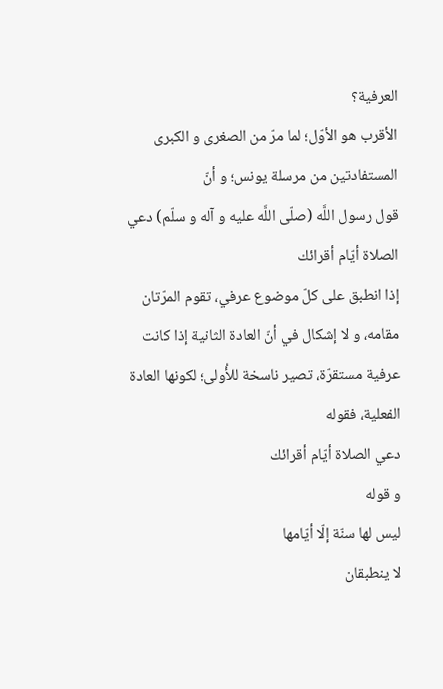العرفية؟
الأقرب هو الأوّل؛ لما مرّ من الصغرى و الكبرى المستفادتين من مرسلة يونس؛ و أنّ
قول رسول اللَّه (صلّى اللَّه عليه و آله و سلّم) دعي الصلاة أيّام أقرائك
إذا انطبق على كلّ موضوع عرفي، تقوم المرّتان مقامه، و لا إشكال في أنّ العادة الثانية إذا كانت عرفية مستقرّة، تصير ناسخة للأُولى؛ لكونها العادة الفعلية، فقوله
دعي الصلاة أيّام أقرائك
و قوله
ليس لها سنّة إلّا أيّامها
لا ينطبقان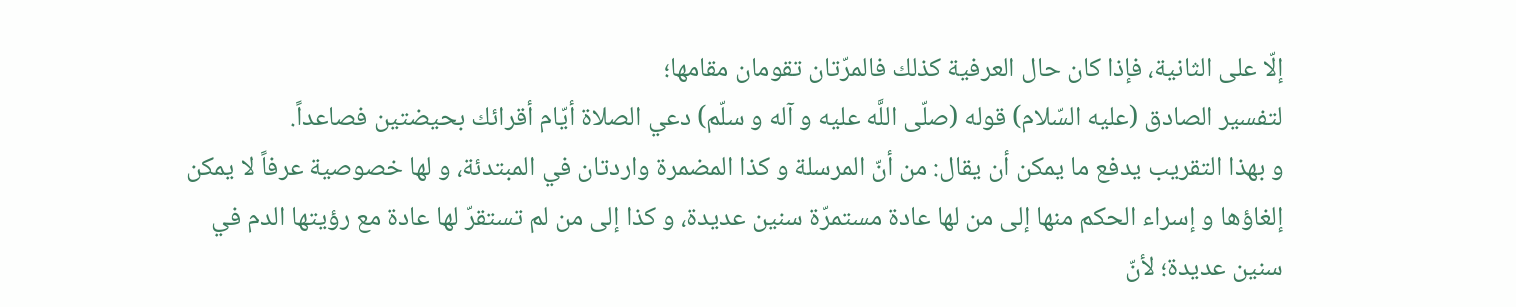إلّا على الثانية، فإذا كان حال العرفية كذلك فالمرّتان تقومان مقامها؛
لتفسير الصادق (عليه السّلام) قوله (صلّى اللَّه عليه و آله و سلّم) دعي الصلاة أيّام أقرائك بحيضتين فصاعداً.
و بهذا التقريب يدفع ما يمكن أن يقال: من أنّ المرسلة و كذا المضمرة واردتان في المبتدئة، و لها خصوصية عرفاً لا يمكن إلغاؤها و إسراء الحكم منها إلى من لها عادة مستمرّة سنين عديدة، و كذا إلى من لم تستقرّ لها عادة مع رؤيتها الدم في سنين عديدة؛ لأنّ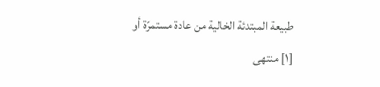طبيعة المبتدئة الخالية من عادة مستمرّة أو
[١] منتهى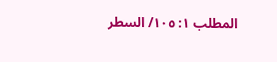المطلب ١: ١٠٥/ السطر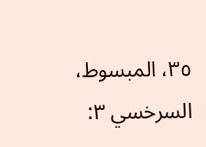٣٥، المبسوط، السرخسي ٣: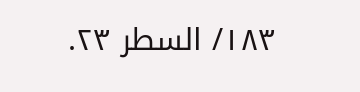١٨٣/ السطر ٢٣.